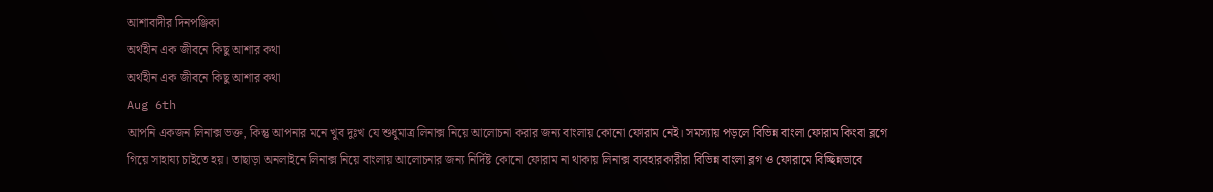আশাবাদীর দিনপঞ্জিকা
অর্থহীন এক জীবনে কিছু আশার কথা
অর্থহীন এক জীবনে কিছু আশার কথা
Aug 6th
আপনি একজন লিনাক্স ভক্ত, কিন্তু আপনার মনে খুব দুঃখ যে শুধুমাত্র লিনাক্স নিয়ে আলোচনা করার জন্য বাংলায় কোনো ফোরাম নেই। সমস্যায় পড়লে বিভিন্ন বাংলা ফোরাম কিংবা ব্লগে গিয়ে সাহায্য চাইতে হয়। তাছাড়া অনলাইনে লিনাক্স নিয়ে বাংলায় আলোচনার জন্য নির্দিষ্ট কোনো ফোরাম না থাকায় লিনাক্স ব্যবহারকারীরা বিভিন্ন বাংলা ব্লগ ও ফোরামে বিচ্ছিন্নভাবে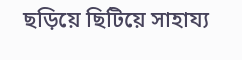ছড়িয়ে ছিটিয়ে সাহায্য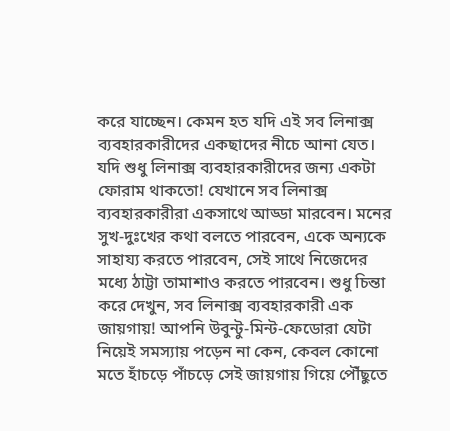করে যাচ্ছেন। কেমন হত যদি এই সব লিনাক্স ব্যবহারকারীদের একছাদের নীচে আনা যেত। যদি শুধু লিনাক্স ব্যবহারকারীদের জন্য একটা ফোরাম থাকতো! যেখানে সব লিনাক্স ব্যবহারকারীরা একসাথে আড্ডা মারবেন। মনের সুখ-দুঃখের কথা বলতে পারবেন, একে অন্যকে সাহায্য করতে পারবেন, সেই সাথে নিজেদের মধ্যে ঠাট্টা তামাশাও করতে পারবেন। শুধু চিন্তা করে দেখুন, সব লিনাক্স ব্যবহারকারী এক জায়গায়! আপনি উবুন্টু-মিন্ট-ফেডোরা যেটা নিয়েই সমস্যায় পড়েন না কেন, কেবল কোনো মতে হাঁচড়ে পাঁচড়ে সেই জায়গায় গিয়ে পৌঁছুতে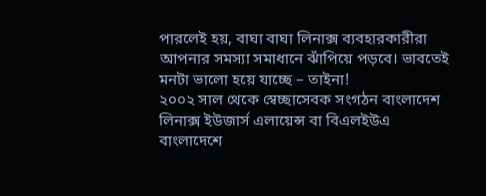পারলেই হয়, বাঘা বাঘা লিনাক্স ব্যবহারকারীরা আপনার সমস্যা সমাধানে ঝাঁপিয়ে পড়বে। ভাবতেই মনটা ভালো হয়ে যাচ্ছে – তাইনা!
২০০২ সাল থেকে স্বেচ্ছাসেবক সংগঠন বাংলাদেশ লিনাক্স ইউজার্স এলায়েন্স বা বিএলইউএ বাংলাদেশে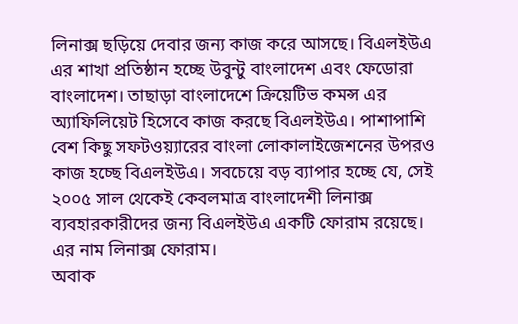লিনাক্স ছড়িয়ে দেবার জন্য কাজ করে আসছে। বিএলইউএ এর শাখা প্রতিষ্ঠান হচ্ছে উবুন্টু বাংলাদেশ এবং ফেডোরা বাংলাদেশ। তাছাড়া বাংলাদেশে ক্রিয়েটিভ কমন্স এর অ্যাফিলিয়েট হিসেবে কাজ করছে বিএলইউএ। পাশাপাশি বেশ কিছু সফটওয়্যারের বাংলা লোকালাইজেশনের উপরও কাজ হচ্ছে বিএলইউএ। সবচেয়ে বড় ব্যাপার হচ্ছে যে, সেই ২০০৫ সাল থেকেই কেবলমাত্র বাংলাদেশী লিনাক্স ব্যবহারকারীদের জন্য বিএলইউএ একটি ফোরাম রয়েছে। এর নাম লিনাক্স ফোরাম।
অবাক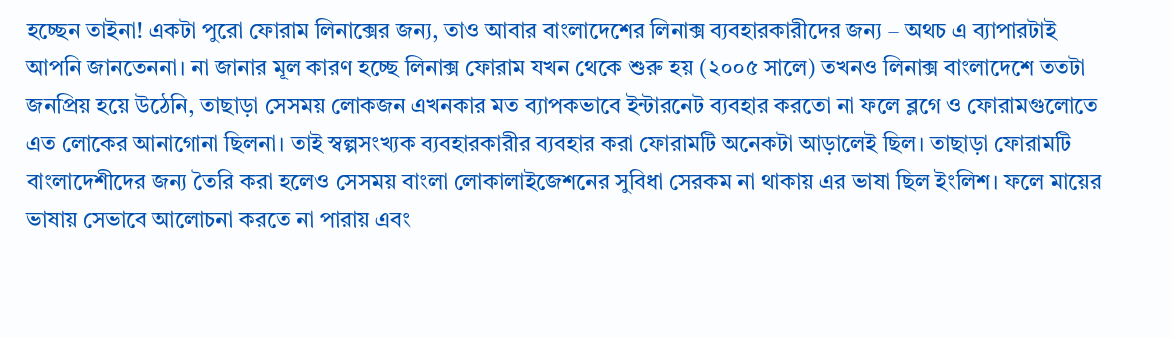হচ্ছেন তাইনা! একটা পুরো ফোরাম লিনাক্সের জন্য, তাও আবার বাংলাদেশের লিনাক্স ব্যবহারকারীদের জন্য – অথচ এ ব্যাপারটাই আপনি জানতেননা। না জানার মূল কারণ হচ্ছে লিনাক্স ফোরাম যখন থেকে শুরু হয় (২০০৫ সালে) তখনও লিনাক্স বাংলাদেশে ততটা জনপ্রিয় হয়ে উঠেনি, তাছাড়া সেসময় লোকজন এখনকার মত ব্যাপকভাবে ইন্টারনেট ব্যবহার করতো না ফলে ব্লগে ও ফোরামগুলোতে এত লোকের আনাগোনা ছিলনা। তাই স্বল্পসংখ্যক ব্যবহারকারীর ব্যবহার করা ফোরামটি অনেকটা আড়ালেই ছিল। তাছাড়া ফোরামটি বাংলাদেশীদের জন্য তৈরি করা হলেও সেসময় বাংলা লোকালাইজেশনের সুবিধা সেরকম না থাকায় এর ভাষা ছিল ইংলিশ। ফলে মায়ের ভাষায় সেভাবে আলোচনা করতে না পারায় এবং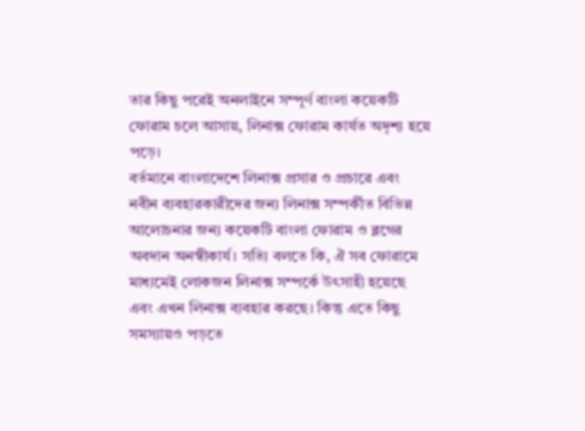তার কিছু পরেই অনলাইনে সম্পূর্ণ বাংলা কয়েকটি ফোরাম চলে আসায়, লিনাক্স ফোরাম কার্যত অদৃশ্য হয়ে পড়ে।
বর্তমানে বাংলাদেশে লিনাক্স প্রসার ও প্রচারে এবং নবীন ব্যবহারকারীদের জন্য লিনাক্স সম্পর্কীত বিভিন্ন আলোচনার জন্য কয়েকটি বাংলা ফোরাম ও ব্লগের অবদান অনস্বীকার্য। সত্যি বলতে কি, ঐ সব ফোরামে মাধ্যমেই লোকজন লিনাক্স সম্পর্কে উৎসাহী হয়েছে এবং এখন লিনাক্স ব্যবহার করছে। কিন্তু এতে কিছু সমস্যায়ও পড়তে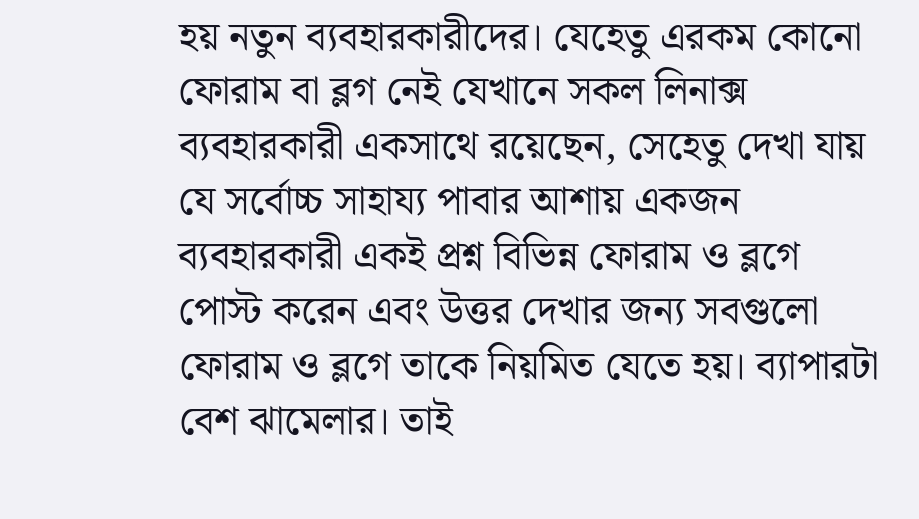হয় নতুন ব্যবহারকারীদের। যেহেতু এরকম কোনো ফোরাম বা ব্লগ নেই যেখানে সকল লিনাক্স ব্যবহারকারী একসাথে রয়েছেন, সেহেতু দেখা যায় যে সর্বোচ্চ সাহায্য পাবার আশায় একজন ব্যবহারকারী একই প্রশ্ন বিভিন্ন ফোরাম ও ব্লগে পোস্ট করেন এবং উত্তর দেখার জন্য সবগুলো ফোরাম ও ব্লগে তাকে নিয়মিত যেতে হয়। ব্যাপারটা বেশ ঝামেলার। তাই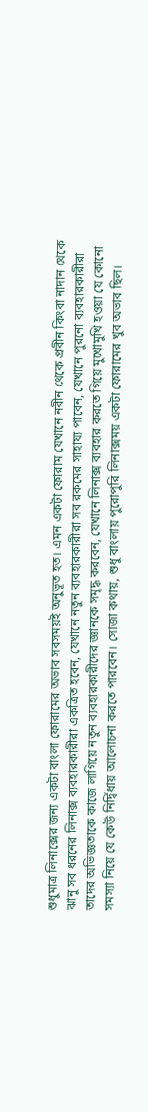শুধুমাত্র লিনাক্সের জন্য একটা বাংলা ফোরামের অভাব সবসময়ই অনুভূত হত। এমন একটা ফোরাম যেখানে নবীন থেকে প্রবীন কিংবা নাদান থেকে ঝানু সব ধরনের লিনাক্স ব্যবহারকারীরা একত্রিত হবেন, যেখানে নতুন ব্যবহারকারীরা সব রকমের সাহায্য পাবেন, যেখানে পুরনো ব্যবহারকারীরা তাদের অভিজ্ঞতাকে কাজে লাগিয়ে নতুন ব্যবহারকারীদের জ্ঞানকে সমৃদ্ধ করবেন, যেখানে লিনাক্স ব্যবহার করতে গিয়ে মুখোমুখি হওয়া যে কোনো সমস্যা নিয়ে যে কেউ নির্দ্বিধায় আলোচনা করতে পারবেন। সোজা কথায়, শুধু বাংলায় পুরোপুরি লিনাক্সময় একটা ফোরামের খুব অভাব ছিল।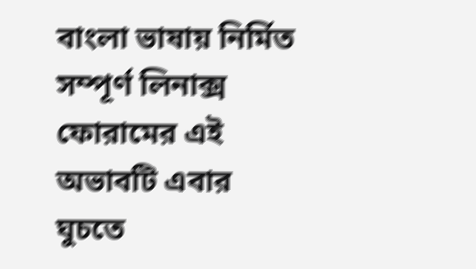বাংলা ভাষায় নির্মিত সম্পূর্ণ লিনাক্স ফোরামের এই অভাবটি এবার ঘুচতে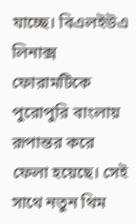যাচ্ছে। বিএলইউএ লিনাক্স ফোরামটিকে পুরোপুরি বাংলায় রূপান্তর করে ফেলা হয়েছে। সেই সাথে নতুন থিম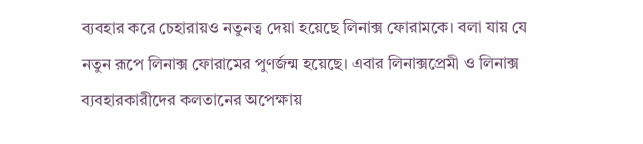ব্যবহার করে চেহারায়ও নতুনত্ব দেয়া হয়েছে লিনাক্স ফোরামকে। বলা যায় যে নতুন রূপে লিনাক্স ফোরামের পুণর্জন্ম হয়েছে। এবার লিনাক্সপ্রেমী ও লিনাক্স ব্যবহারকারীদের কলতানের অপেক্ষায়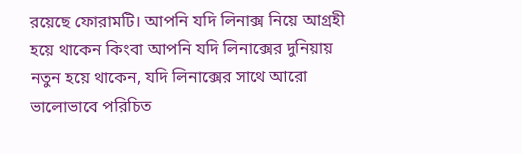রয়েছে ফোরামটি। আপনি যদি লিনাক্স নিয়ে আগ্রহী হয়ে থাকেন কিংবা আপনি যদি লিনাক্সের দুনিয়ায় নতুন হয়ে থাকেন, যদি লিনাক্সের সাথে আরো ভালোভাবে পরিচিত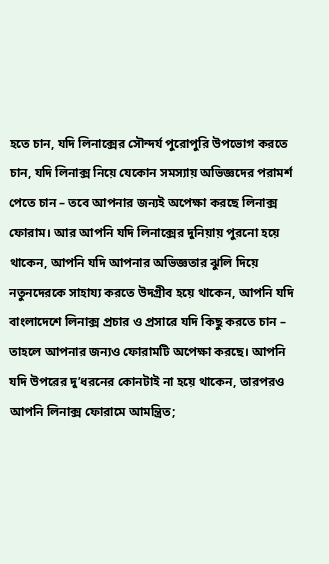হতে চান, যদি লিনাক্সের সৌন্দর্য পুরোপুরি উপভোগ করতে চান, যদি লিনাক্স নিয়ে যেকোন সমস্যায় অভিজ্ঞদের পরামর্শ পেতে চান – তবে আপনার জন্যই অপেক্ষা করছে লিনাক্স ফোরাম। আর আপনি যদি লিনাক্সের দুনিয়ায় পুরনো হয়ে থাকেন, আপনি যদি আপনার অভিজ্ঞতার ঝুলি দিয়ে নতুনদেরকে সাহায্য করতে উদগ্রীব হয়ে থাকেন, আপনি যদি বাংলাদেশে লিনাক্স প্রচার ও প্রসারে যদি কিছু করতে চান – তাহলে আপনার জন্যও ফোরামটি অপেক্ষা করছে। আপনি যদি উপরের দু’ধরনের কোনটাই না হয়ে থাকেন, তারপরও আপনি লিনাক্স ফোরামে আমন্ত্রিত;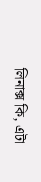লিনাক্স কি, এটা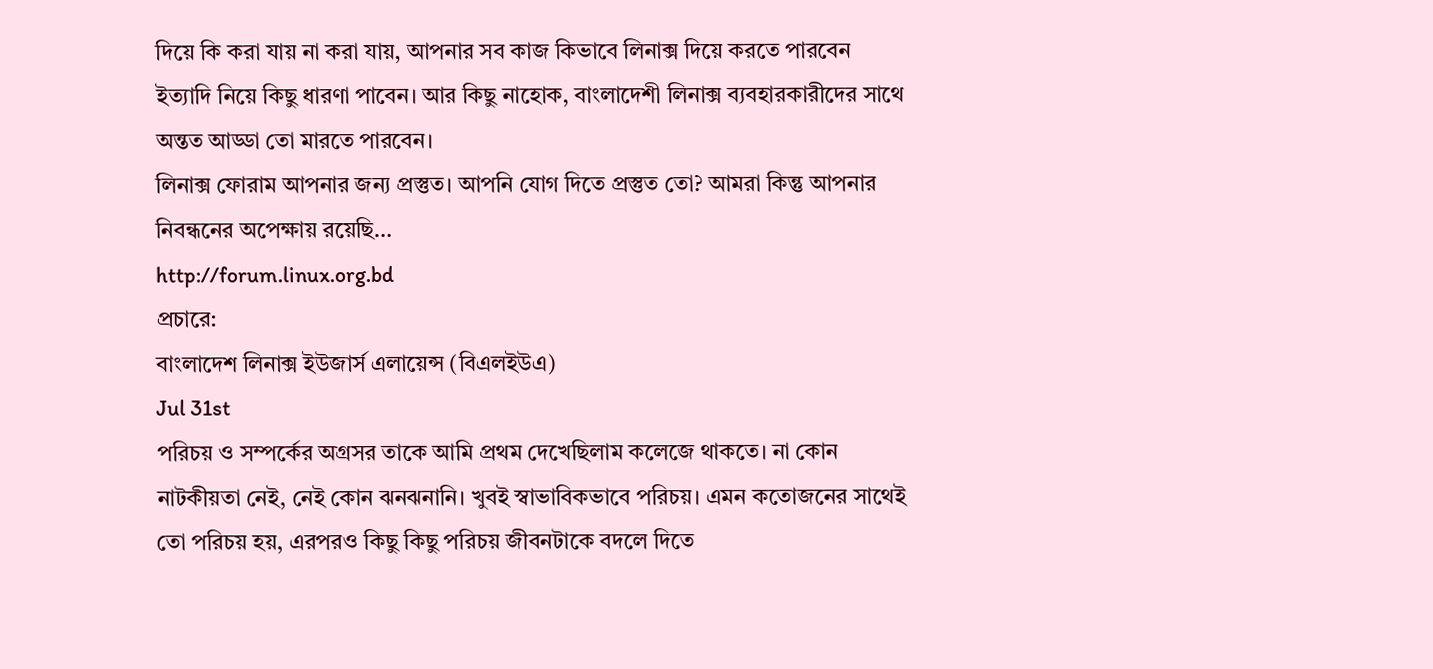দিয়ে কি করা যায় না করা যায়, আপনার সব কাজ কিভাবে লিনাক্স দিয়ে করতে পারবেন ইত্যাদি নিয়ে কিছু ধারণা পাবেন। আর কিছু নাহোক, বাংলাদেশী লিনাক্স ব্যবহারকারীদের সাথে অন্তত আড্ডা তো মারতে পারবেন।
লিনাক্স ফোরাম আপনার জন্য প্রস্তুত। আপনি যোগ দিতে প্রস্তুত তো? আমরা কিন্তু আপনার নিবন্ধনের অপেক্ষায় রয়েছি…
http://forum.linux.org.bd
প্রচারে:
বাংলাদেশ লিনাক্স ইউজার্স এলায়েন্স (বিএলইউএ)
Jul 31st
পরিচয় ও সম্পর্কের অগ্রসর তাকে আমি প্রথম দেখেছিলাম কলেজে থাকতে। না কোন নাটকীয়তা নেই, নেই কোন ঝনঝনানি। খুবই স্বাভাবিকভাবে পরিচয়। এমন কতোজনের সাথেই তো পরিচয় হয়, এরপরও কিছু কিছু পরিচয় জীবনটাকে বদলে দিতে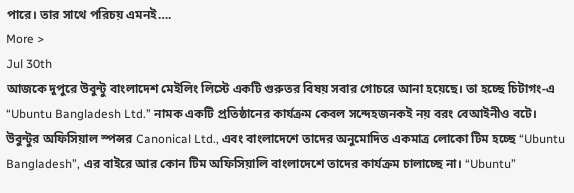পারে। তার সাথে পরিচয় এমনই….
More >
Jul 30th
আজকে দুপুরে উবুন্টু বাংলাদেশ মেইলিং লিস্টে একটি গুরুতর বিষয় সবার গোচরে আনা হয়েছে। তা হচ্ছে চিটাগং-এ “Ubuntu Bangladesh Ltd.” নামক একটি প্রতিষ্ঠানের কার্যক্রম কেবল সন্দেহজনকই নয় বরং বেআইনীও বটে। উবুন্টুর অফিসিয়াল স্পন্সর Canonical Ltd., এবং বাংলাদেশে তাদের অনুমোদিত একমাত্র লোকো টিম হচ্ছে “Ubuntu Bangladesh”, এর বাইরে আর কোন টিম অফিসিয়ালি বাংলাদেশে তাদের কার্যক্রম চালাচ্ছে না। “Ubuntu”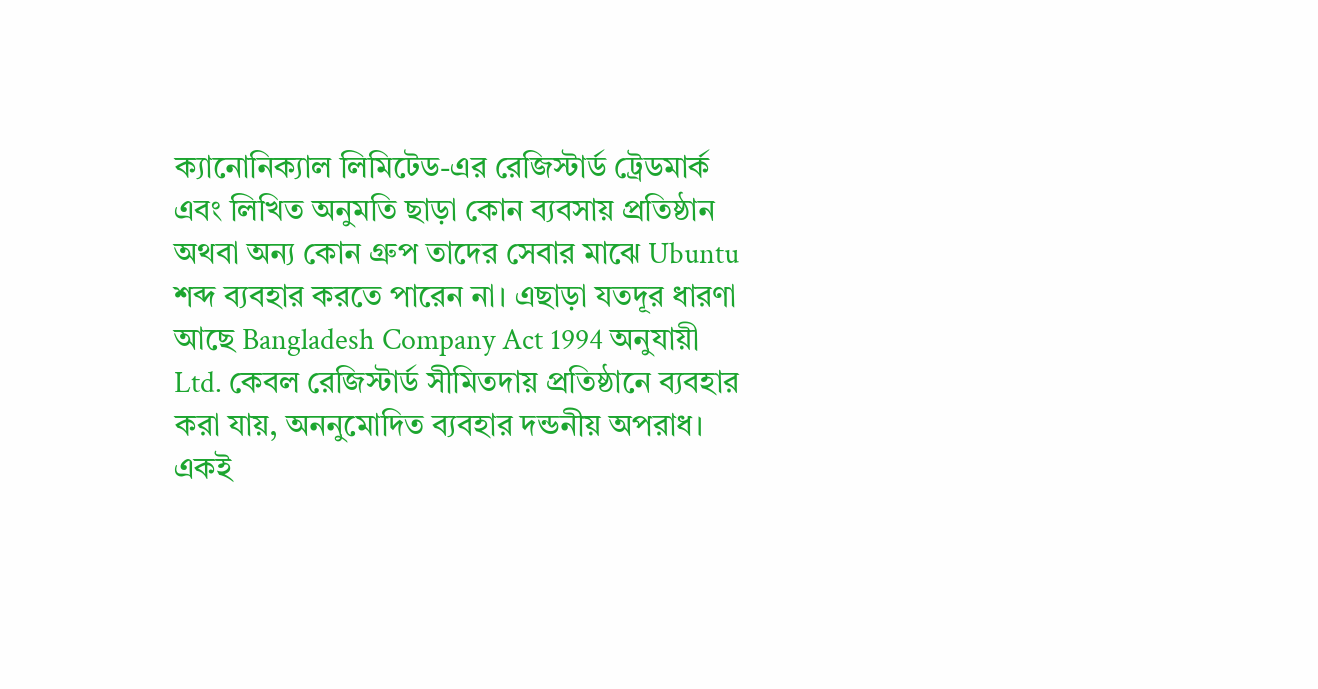ক্যানোনিক্যাল লিমিটেড-এর রেজিস্টার্ড ট্রেডমার্ক এবং লিখিত অনুমতি ছাড়া কোন ব্যবসায় প্রতিষ্ঠান অথবা অন্য কোন গ্রুপ তাদের সেবার মাঝে Ubuntu শব্দ ব্যবহার করতে পারেন না। এছাড়া যতদূর ধারণা আছে Bangladesh Company Act 1994 অনুযায়ী Ltd. কেবল রেজিস্টার্ড সীমিতদায় প্রতিষ্ঠানে ব্যবহার করা যায়, অননুমোদিত ব্যবহার দন্ডনীয় অপরাধ।
একই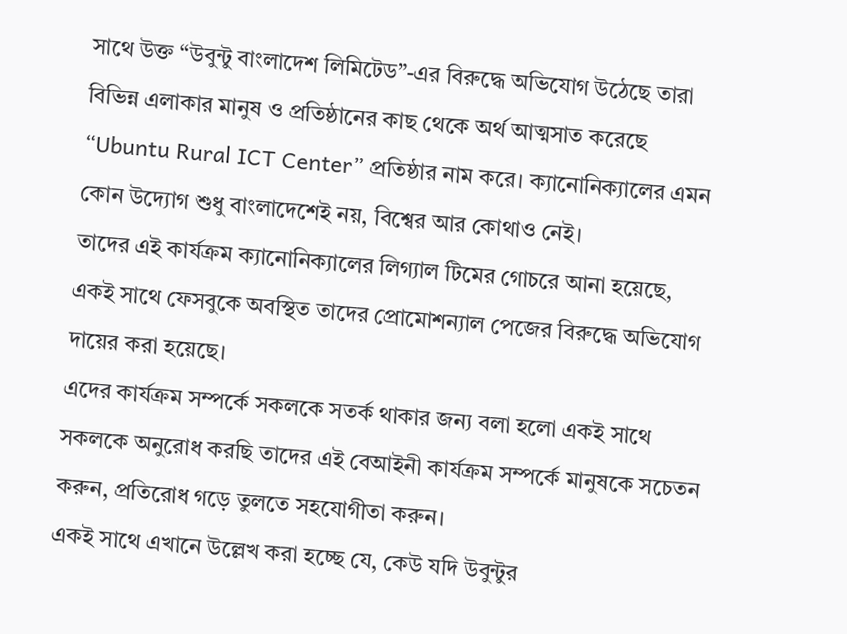সাথে উক্ত “উবুন্টু বাংলাদেশ লিমিটেড”-এর বিরুদ্ধে অভিযোগ উঠেছে তারা বিভিন্ন এলাকার মানুষ ও প্রতিষ্ঠানের কাছ থেকে অর্থ আত্মসাত করেছে “Ubuntu Rural ICT Center” প্রতিষ্ঠার নাম করে। ক্যানোনিক্যালের এমন কোন উদ্যোগ শুধু বাংলাদেশেই নয়, বিশ্বের আর কোথাও নেই।
তাদের এই কার্যক্রম ক্যানোনিক্যালের লিগ্যাল টিমের গোচরে আনা হয়েছে, একই সাথে ফেসবুকে অবস্থিত তাদের প্রোমোশন্যাল পেজের বিরুদ্ধে অভিযোগ দায়ের করা হয়েছে।
এদের কার্যক্রম সম্পর্কে সকলকে সতর্ক থাকার জন্য বলা হলো একই সাথে সকলকে অনুরোধ করছি তাদের এই বেআইনী কার্যক্রম সম্পর্কে মানুষকে সচেতন করুন, প্রতিরোধ গড়ে তুলতে সহযোগীতা করুন।
একই সাথে এখানে উল্লেখ করা হচ্ছে যে, কেউ যদি উবুন্টুর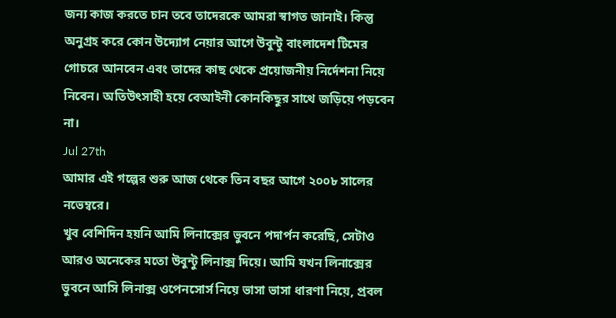জন্য কাজ করতে চান তবে তাদেরকে আমরা স্বাগত জানাই। কিন্তু অনুগ্রহ করে কোন উদ্যোগ নেয়ার আগে উবুন্টু বাংলাদেশ টিমের গোচরে আনবেন এবং তাদের কাছ থেকে প্রয়োজনীয় নির্দেশনা নিয়ে নিবেন। অতিউৎসাহী হয়ে বেআইনী কোনকিছুর সাথে জড়িয়ে পড়বেন না।
Jul 27th
আমার এই গল্পের শুরু আজ থেকে তিন বছর আগে ২০০৮ সালের নভেম্বরে।
খুব বেশিদিন হয়নি আমি লিনাক্সের ভুবনে পদার্পন করেছি, সেটাও আরও অনেকের মতো উবুন্টু লিনাক্স দিয়ে। আমি যখন লিনাক্সের ভুবনে আসি লিনাক্স ওপেনসোর্স নিয়ে ভাসা ভাসা ধারণা নিয়ে, প্রবল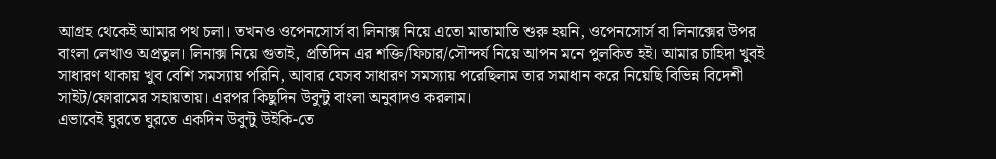আগ্রহ থেকেই আমার পথ চলা। তখনও ওপেনসোর্স বা লিনাক্স নিয়ে এতো মাতামাতি শুরু হয়নি, ওপেনসোর্স বা লিনাক্সের উপর বাংলা লেখাও অপ্রতুল। লিনাক্স নিয়ে গুতাই, প্রতিদিন এর শক্তি/ফিচার/সৌন্দর্য নিয়ে আপন মনে পুলকিত হই। আমার চাহিদা খুবই সাধারণ থাকায় খুব বেশি সমস্যায় পরিনি, আবার যেসব সাধারণ সমস্যায় পরেছিলাম তার সমাধান করে নিয়েছি বিভিন্ন বিদেশী সাইট/ফোরামের সহায়তায়। এরপর কিছুদিন উবুন্টু বাংলা অনুবাদও করলাম।
এভাবেই ঘুরতে ঘুরতে একদিন উবুন্টু উইকি-তে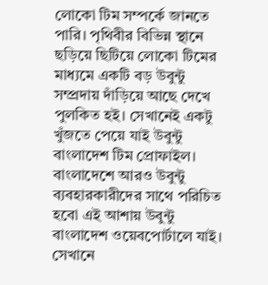লোকো টিম সম্পর্কে জানতে পারি। পৃথিবীর বিভিন্ন স্থানে ছড়িয়ে ছিটিয়ে লোকো টিমের মাধ্যমে একটি বড় উবুন্টু সম্প্রদায় দাঁড়িয়ে আছে দেখে পুলকিত হই। সেখানেই একটু খুঁজতে পেয়ে যাই উবুন্টু বাংলাদেশ টিম প্রোফাইল। বাংলাদেশে আরও উবুন্টু ব্যবহারকারীদের সাথে পরিচিত হবো এই আশায় উবুন্টু বাংলাদেশ ওয়েবপোর্টালে যাই। সেখানে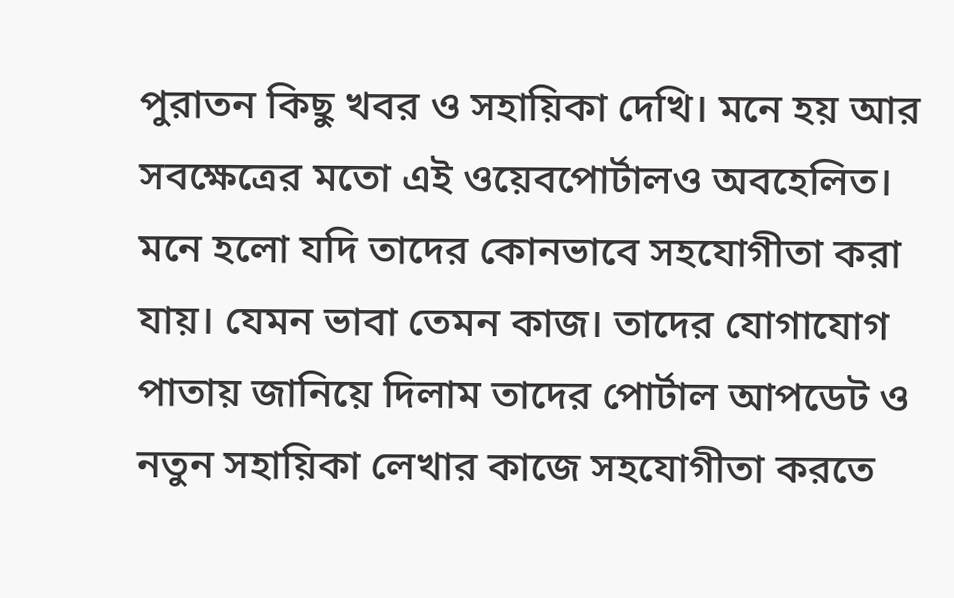পুরাতন কিছু খবর ও সহায়িকা দেখি। মনে হয় আর সবক্ষেত্রের মতো এই ওয়েবপোর্টালও অবহেলিত।
মনে হলো যদি তাদের কোনভাবে সহযোগীতা করা যায়। যেমন ভাবা তেমন কাজ। তাদের যোগাযোগ পাতায় জানিয়ে দিলাম তাদের পোর্টাল আপডেট ও নতুন সহায়িকা লেখার কাজে সহযোগীতা করতে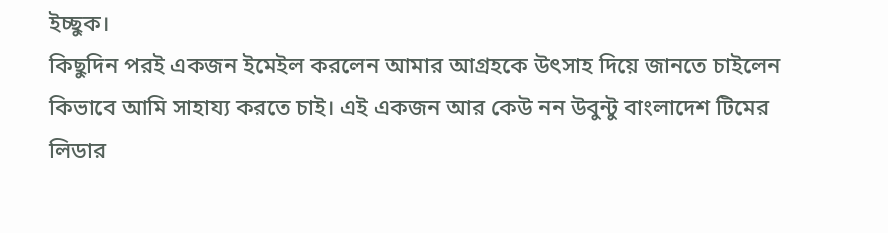ইচ্ছুক।
কিছুদিন পরই একজন ইমেইল করলেন আমার আগ্রহকে উৎসাহ দিয়ে জানতে চাইলেন কিভাবে আমি সাহায্য করতে চাই। এই একজন আর কেউ নন উবুন্টু বাংলাদেশ টিমের লিডার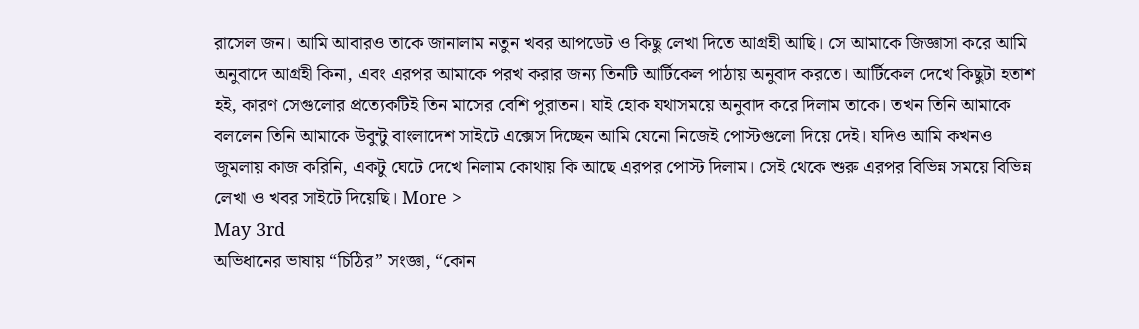রাসেল জন। আমি আবারও তাকে জানালাম নতুন খবর আপডেট ও কিছু লেখা দিতে আগ্রহী আছি। সে আমাকে জিজ্ঞাসা করে আমি অনুবাদে আগ্রহী কিনা, এবং এরপর আমাকে পরখ করার জন্য তিনটি আর্টিকেল পাঠায় অনুবাদ করতে। আর্টিকেল দেখে কিছুটা হতাশ হই, কারণ সেগুলোর প্রত্যেকটিই তিন মাসের বেশি পুরাতন। যাই হোক যথাসময়ে অনুবাদ করে দিলাম তাকে। তখন তিনি আমাকে বললেন তিনি আমাকে উবুন্টু বাংলাদেশ সাইটে এক্সেস দিচ্ছেন আমি যেনো নিজেই পোস্টগুলো দিয়ে দেই। যদিও আমি কখনও জুমলায় কাজ করিনি, একটু ঘেটে দেখে নিলাম কোথায় কি আছে এরপর পোস্ট দিলাম। সেই থেকে শুরু এরপর বিভিন্ন সময়ে বিভিন্ন লেখা ও খবর সাইটে দিয়েছি। More >
May 3rd
অভিধানের ভাষায় “চিঠির” সংজ্ঞা, “কোন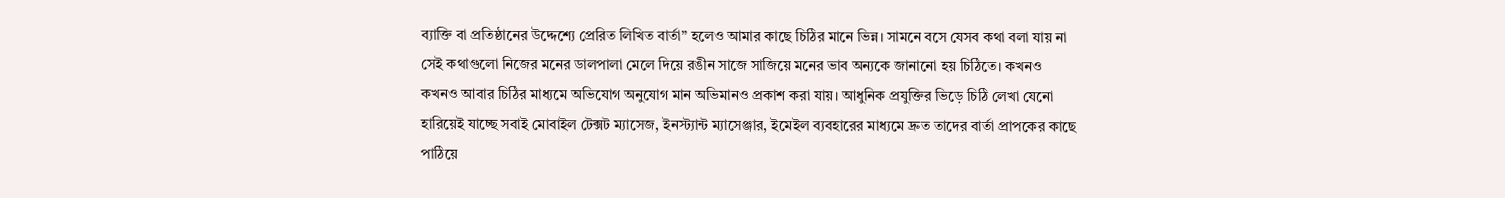ব্যাক্তি বা প্রতিষ্ঠানের উদ্দেশ্যে প্রেরিত লিখিত বার্তা” হলেও আমার কাছে চিঠির মানে ভিন্ন। সামনে বসে যেসব কথা বলা যায় না সেই কথাগুলো নিজের মনের ডালপালা মেলে দিয়ে রঙীন সাজে সাজিয়ে মনের ভাব অন্যকে জানানো হয় চিঠিতে। কখনও কখনও আবার চিঠির মাধ্যমে অভিযোগ অনুযোগ মান অভিমানও প্রকাশ করা যায়। আধুনিক প্রযুক্তির ভিড়ে চিঠি লেখা যেনো হারিয়েই যাচ্ছে সবাই মোবাইল টেক্সট ম্যাসেজ, ইনস্ট্যান্ট ম্যাসেঞ্জার, ইমেইল ব্যবহারের মাধ্যমে দ্রুত তাদের বার্তা প্রাপকের কাছে পাঠিয়ে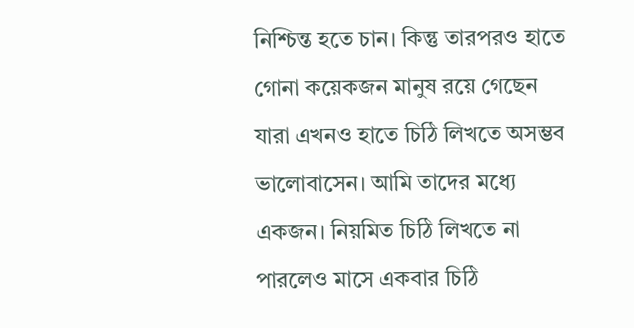নিশ্চিন্ত হতে চান। কিন্তু তারপরও হাতে গোনা কয়েকজন মানুষ রয়ে গেছেন যারা এখনও হাতে চিঠি লিখতে অসম্ভব ভালোবাসেন। আমি তাদের মধ্যে একজন। নিয়মিত চিঠি লিখতে না পারলেও মাসে একবার চিঠি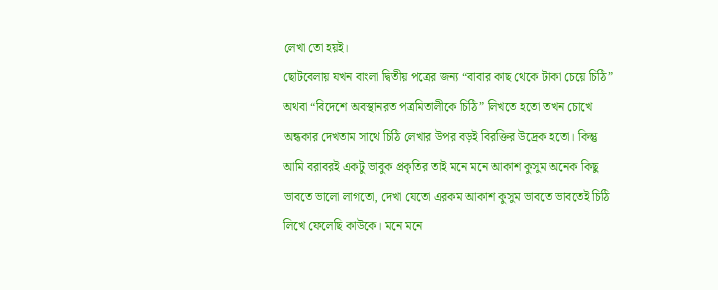লেখা তো হয়ই।
ছোটবেলায় যখন বাংলা দ্বিতীয় পত্রের জন্য “বাবার কাছ থেকে টাকা চেয়ে চিঠি” অথবা “বিদেশে অবস্থানরত পত্রমিতালীকে চিঠি” লিখতে হতো তখন চোখে অন্ধকার দেখতাম সাথে চিঠি লেখার উপর বড়ই বিরক্তির উদ্রেক হতো। কিন্তু আমি বরাবরই একটু ভাবুক প্রকৃতির তাই মনে মনে আকাশ কুসুম অনেক কিছু ভাবতে ভালো লাগতো, দেখা যেতো এরকম আকাশ কুসুম ভাবতে ভাবতেই চিঠি লিখে ফেলেছি কাউকে। মনে মনে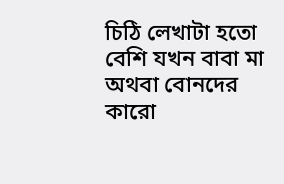চিঠি লেখাটা হতো বেশি যখন বাবা মা অথবা বোনদের কারো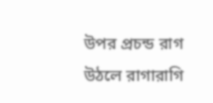উপর প্রচন্ড রাগ উঠলে রাগারাগি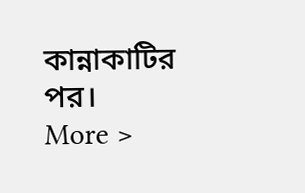কান্নাকাটির পর।
More >